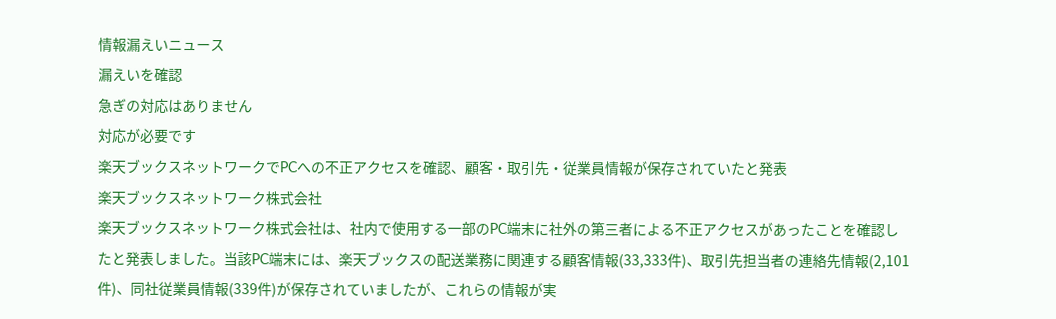情報漏えいニュース
漏えいを確認
急ぎの対応はありません
対応が必要です
楽天ブックスネットワークでPCへの不正アクセスを確認、顧客・取引先・従業員情報が保存されていたと発表
楽天ブックスネットワーク株式会社
楽天ブックスネットワーク株式会社は、社内で使用する一部のPC端末に社外の第三者による不正アクセスがあったことを確認したと発表しました。当該PC端末には、楽天ブックスの配送業務に関連する顧客情報(33,333件)、取引先担当者の連絡先情報(2,101件)、同社従業員情報(339件)が保存されていましたが、これらの情報が実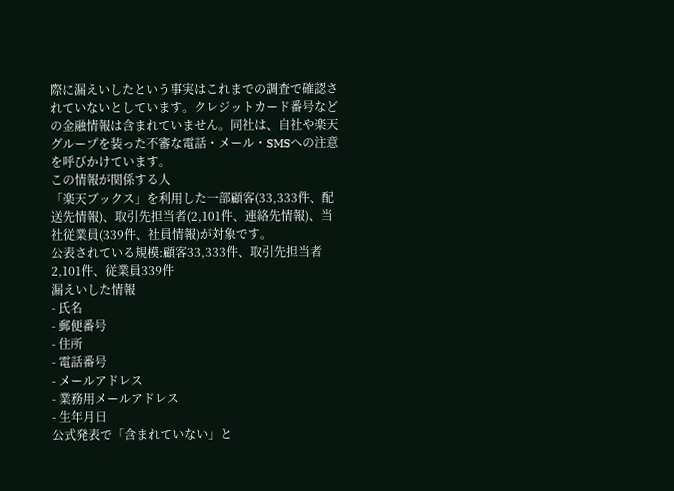際に漏えいしたという事実はこれまでの調査で確認されていないとしています。クレジットカード番号などの金融情報は含まれていません。同社は、自社や楽天グループを装った不審な電話・メール・SMSへの注意を呼びかけています。
この情報が関係する人
「楽天ブックス」を利用した一部顧客(33,333件、配送先情報)、取引先担当者(2,101件、連絡先情報)、当社従業員(339件、社員情報)が対象です。
公表されている規模:顧客33,333件、取引先担当者2,101件、従業員339件
漏えいした情報
- 氏名
- 郵便番号
- 住所
- 電話番号
- メールアドレス
- 業務用メールアドレス
- 生年月日
公式発表で「含まれていない」と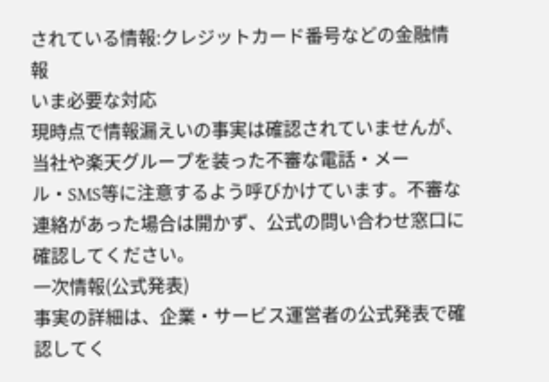されている情報:クレジットカード番号などの金融情報
いま必要な対応
現時点で情報漏えいの事実は確認されていませんが、当社や楽天グループを装った不審な電話・メール・SMS等に注意するよう呼びかけています。不審な連絡があった場合は開かず、公式の問い合わせ窓口に確認してください。
一次情報(公式発表)
事実の詳細は、企業・サービス運営者の公式発表で確認してく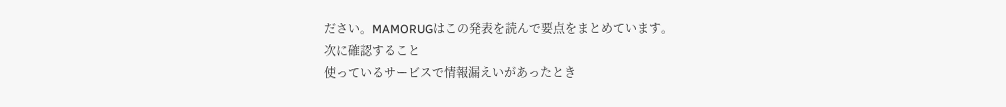ださい。MAMORUGはこの発表を読んで要点をまとめています。
次に確認すること
使っているサービスで情報漏えいがあったとき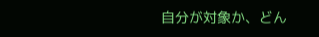自分が対象か、どん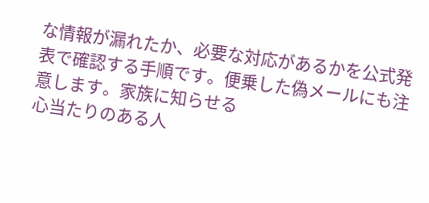な情報が漏れたか、必要な対応があるかを公式発表で確認する手順です。便乗した偽メールにも注意します。家族に知らせる
心当たりのある人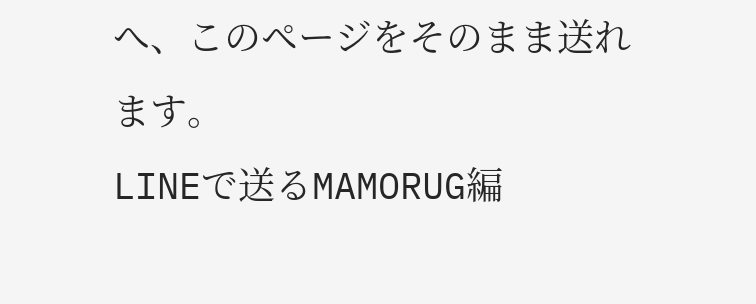へ、このページをそのまま送れます。
LINEで送るMAMORUG編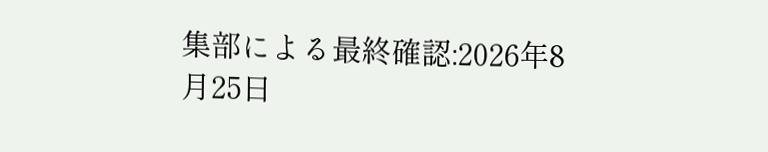集部による最終確認:2026年8月25日